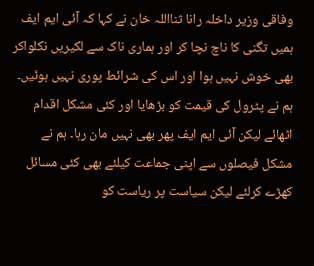وفاقی وزیر داخلہ رانا ثنااللہ خان نے کہا کہ آئی ایم ایف ہمیں تگنی کا ناچ نچا کر اور ہماری ناک سے لکیریں نکلواکر بھی خوش نہیں ہوا اور اس کی شرائط پوری نہیں ہوئیں۔ ہم نے پٹرول کی قیمت کو بڑھایا اور کئی مشکل اقدام اٹھائے لیکن آئی ایم ایف پھر بھی نہیں مان رہا۔ ہم نے مشکل فیصلوں سے اپنی جماعت کیلئے بھی کئی مسائل کھڑے کرلئے لیکن سیاست پر ریاست کو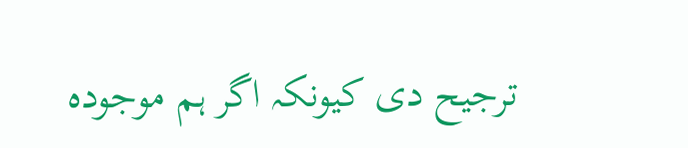ترجیح دی کیونکہ اگر ہم موجودہ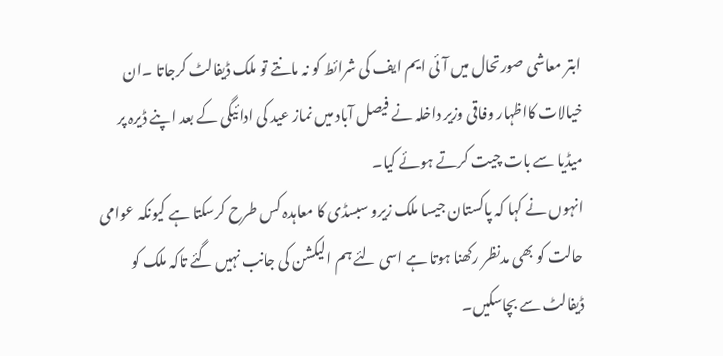ابتر معاشی صورتحال میں آئی ایم ایف کی شرائط کو نہ مانتے تو ملک ڈیفالٹ کرجاتا ۔ان خیالات کااظہار وفاقی وزیر داخلہ نے فیصل آباد میں نماز عید کی ادائیگی کے بعد اپنے ڈیرہ پر میڈیا سے بات چیت کرتے ہوئے کیا۔
انہوں نے کہا کہ پاکستان جیسا ملک زیرو سبسڈی کا معاہدہ کس طرح کرسکتا ہے کیونکہ عوامی حالت کو بھی مدنظر رکھنا ہوتا ہے اسی لئے ہم الیکشن کی جانب نہیں گئے تاکہ ملک کو ڈیفالٹ سے بچاسکیں۔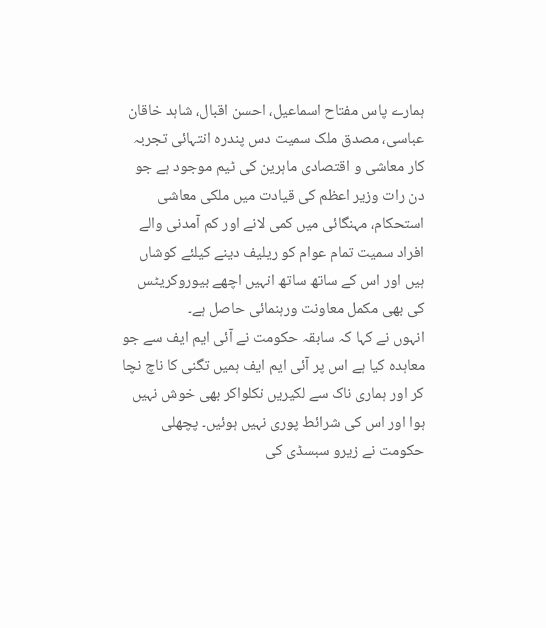ہمارے پاس مفتاح اسماعیل، احسن اقبال، شاہد خاقان عباسی، مصدق ملک سمیت دس پندرہ انتہائی تجربہ کار معاشی و اقتصادی ماہرین کی ٹیم موجود ہے جو دن رات وزیر اعظم کی قیادت میں ملکی معاشی استحکام، مہنگائی میں کمی لانے اور کم آمدنی والے افراد سمیت تمام عوام کو ریلیف دینے کیلئے کوشاں ہیں اور اس کے ساتھ ساتھ انہیں اچھے بیوروکریٹس کی بھی مکمل معاونت ورہنمائی حاصل ہے۔
انہوں نے کہا کہ سابقہ حکومت نے آئی ایم ایف سے جو معاہدہ کیا ہے اس پر آئی ایم ایف ہمیں تگنی کا ناچ نچا کر اور ہماری ناک سے لکیریں نکلواکر بھی خوش نہیں ہوا اور اس کی شرائط پوری نہیں ہوئیں۔ پچھلی حکومت نے زیرو سبسڈی کی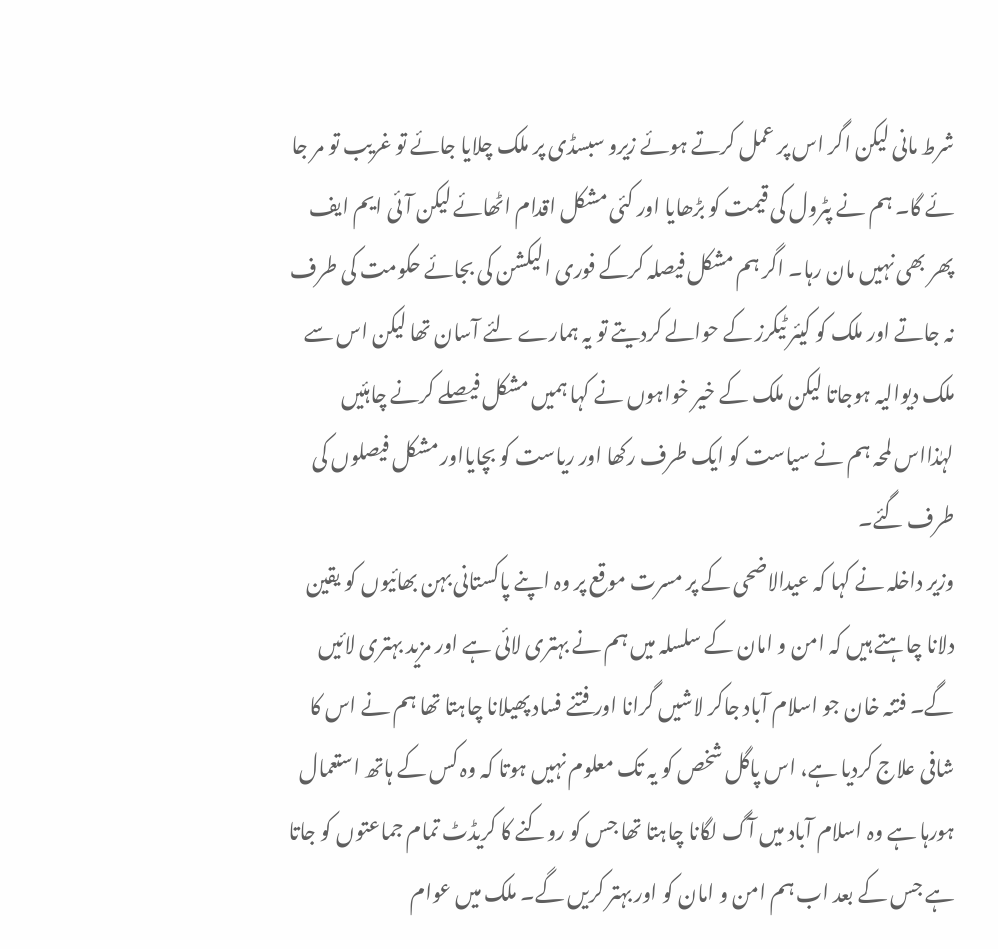شرط مانی لیکن اگر اس پر عمل کرتے ہوئے زیرو سبسڈی پر ملک چلایا جائے تو غریب تو مر جا ئے گا۔ ہم نے پٹرول کی قیمت کو بڑھایا اور کئی مشکل اقدام اٹھائے لیکن آئی ایم ایف پھر بھی نہیں مان رہا۔ اگر ہم مشکل فیصلہ کرکے فوری الیکشن کی بجائے حکومت کی طرف نہ جاتے اور ملک کو کیئر ٹیکرز کے حوالے کردیتے تو یہ ہمارے لئے آسان تھا لیکن اس سے ملک دیوالیہ ہوجاتا لیکن ملک کے خیر خواہوں نے کہا ہمیں مشکل فیصلے کرنے چاہئیں لہٰذااس لمحہ ہم نے سیاست کو ایک طرف رکھا اور ریاست کو بچایااور مشکل فیصلوں کی طرف گئے۔
وزیر داخلہ نے کہا کہ عیدالاضحی کے پر مسرت موقع پر وہ اپنے پاکستانی بہن بھائیوں کو یقین دلانا چاہتے ہیں کہ امن و امان کے سلسلہ میں ہم نے بہتری لائی ہے اور مزید بہتری لائیں گے۔ فتنہ خان جو اسلام آباد جاکر لاشیں گرانا اور فتنے فساد پھیلانا چاہتا تھا ہم نے اس کا شافی علاج کردیا ہے، اس پاگل شخص کو یہ تک معلوم نہیں ہوتا کہ وہ کس کے ہاتھ استعمال ہورہا ہے وہ اسلام آباد میں آگ لگانا چاہتا تھا جس کو روکنے کا کریڈٹ تمام جماعتوں کو جاتا ہے جس کے بعد اب ہم امن و امان کو اور بہتر کریں گے۔ ملک میں عوام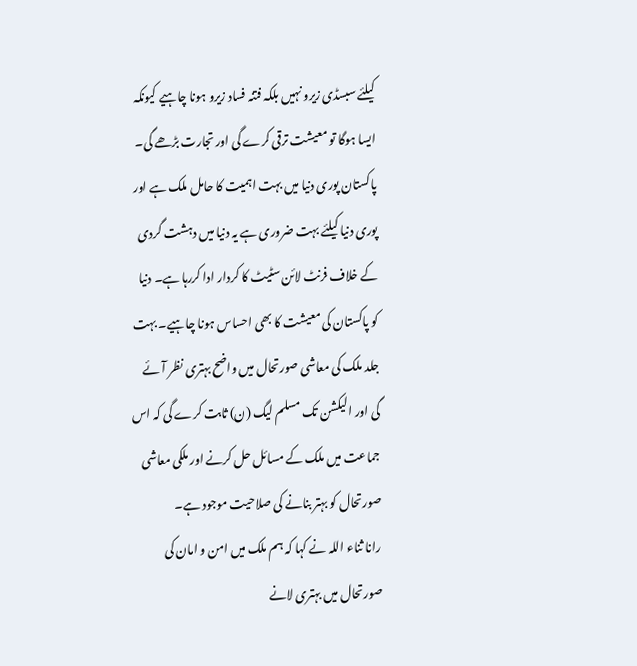کیلئے سبسڈی زیرو نہیں بلکہ فتنہ فساد زیرو ہونا چاہیے کیونکہ ایسا ہوگا تو معیشت ترقی کرے گی اور تجارت بڑھے گی۔ پاکستان پوری دنیا میں بہت اہمیت کا حامل ملک ہے اور پوری دنیا کیلئے بہت ضروری ہے یہ دنیا میں دہشت گردی کے خلاف فرنٹ لائن سٹیٹ کا کردار ادا کررہا ہے۔ دنیا کو پاکستان کی معیشت کا بھی احساس ہونا چاہیے۔ بہت جلد ملک کی معاشی صورتحال میں واضح بہتری نظر آئے گی اور الیکشن تک مسلم لیگ (ن) ثابت کرے گی کہ اس جماعت میں ملک کے مسائل حل کرنے اور ملکی معاشی صورتحال کو بہتر بنانے کی صلاحیت موجود ہے۔
رانا ثناء اللہ نے کہا کہ ہم ملک میں امن و امان کی صورتحال میں بہتری لانے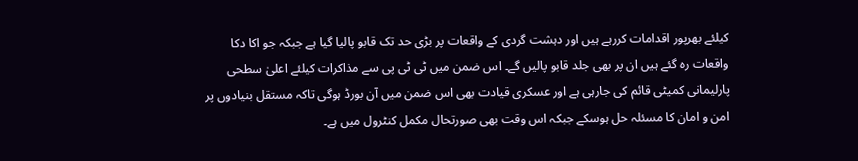کیلئے بھرپور اقدامات کررہے ہیں اور دہشت گردی کے واقعات پر بڑی حد تک قابو پالیا گیا ہے جبکہ جو اکا دکا واقعات رہ گئے ہیں ان پر بھی جلد قابو پالیں گے۔ اس ضمن میں ٹی ٹی پی سے مذاکرات کیلئے اعلیٰ سطحی پارلیمانی کمیٹی قائم کی جارہی ہے اور عسکری قیادت بھی اس ضمن میں آن بورڈ ہوگی تاکہ مستقل بنیادوں پر امن و امان کا مسئلہ حل ہوسکے جبکہ اس وقت بھی صورتحال مکمل کنٹرول میں ہے۔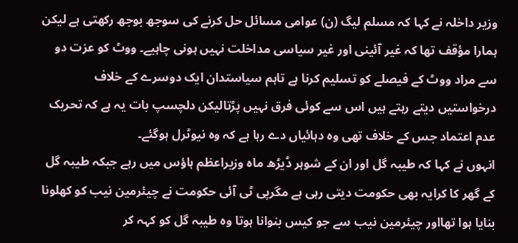وزیر داخلہ نے کہا کہ مسلم لیگ (ن) عوامی مسائل حل کرنے کی سوجھ بوجھ رکھتی ہے لیکن ہمارا مؤقف تھا کہ غیر آئینی اور غیر سیاسی مداخلت نہیں ہونی چاہیے۔ ووٹ کو عزت دو سے مراد ووٹ کے فیصلے کو تسلیم کرنا ہے تاہم سیاستدان ایک دوسرے کے خلاف درخواستیں دیتے رہتے ہیں اس سے کوئی فرق نہیں پڑتالیکن دلچسپ بات یہ ہے کہ تحریک عدم اعتماد جس کے خلاف تھی وہ دہائیاں دے رہا ہے کہ وہ نیوٹرل ہوگئے۔
انہوں نے کہا کہ طیبہ گل اور ان کے شوہر ڈیڑھ ماہ وزیراعظم ہاؤس میں رہے جبکہ طیبہ گل کے گھر کا کرایہ بھی حکومت دیتی رہی ہے مگرپی ٹی آئی حکومت نے چیئرمین نیب کو کھلونا بنایا ہوا تھااور چیئرمین نیب سے جو کیس بنوانا ہوتا وہ طیبہ گل کو کہہ کر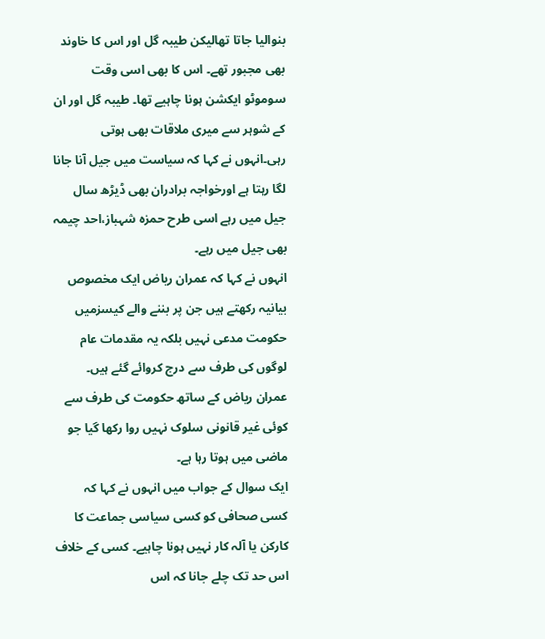بنوالیا جاتا تھالیکن طیبہ گل اور اس کا خاوند بھی مجبور تھے۔ اس کا بھی اسی وقت سوموٹو ایکشن ہونا چاہیے تھا۔ طیبہ گل اور ان کے شوہر سے میری ملاقات بھی ہوتی رہی۔انہوں نے کہا کہ سیاست میں جیل آنا جانا لگا رہتا ہے اورخواجہ برادران بھی ڈیڑھ سال جیل میں رہے اسی طرح حمزہ شہباز،احد چیمہ بھی جیل میں رہے۔
انہوں نے کہا کہ عمران ریاض ایک مخصوص بیانیہ رکھتے ہیں جن پر بننے والے کیسزمیں حکومت مدعی نہیں بلکہ یہ مقدمات عام لوگوں کی طرف سے درج کروائے گئے ہیں۔ عمران ریاض کے ساتھ حکومت کی طرف سے کوئی غیر قانونی سلوک نہیں روا رکھا گیا جو ماضی میں ہوتا رہا ہے۔
ایک سوال کے جواب میں انہوں نے کہا کہ کسی صحافی کو کسی سیاسی جماعت کا کارکن یا آلہ کار نہیں ہونا چاہیے۔ کسی کے خلاف اس حد تک چلے جانا کہ اس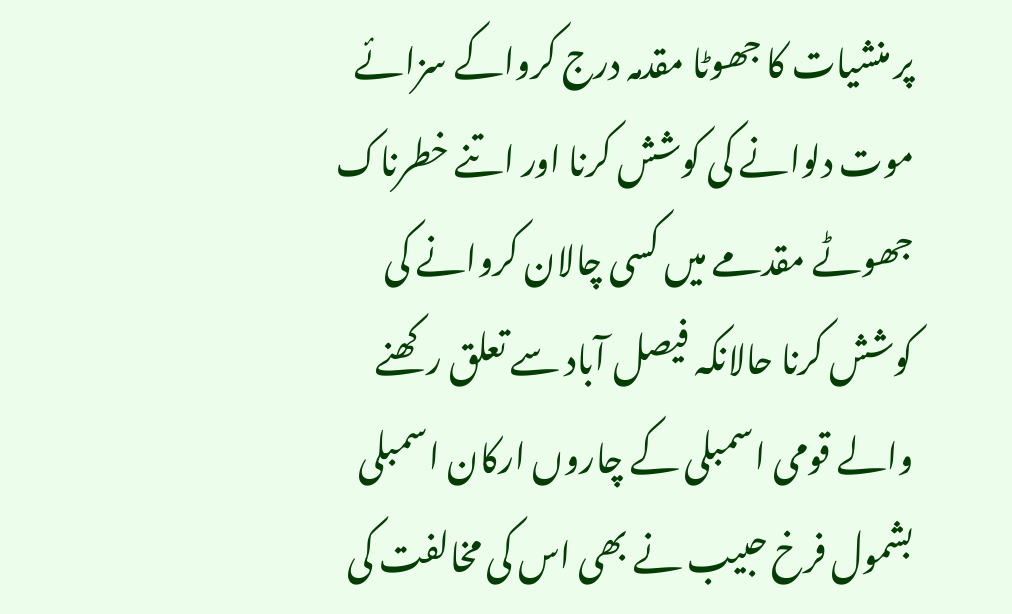پر منشیات کا جھوٹا مقدمہ درج کرواکے سزائے موت دلوانے کی کوشش کرنا اور اتنے خطرناک جھوٹے مقدمے میں کسی چالان کروانے کی کوشش کرنا حالانکہ فیصل آباد سے تعلق رکھنے والے قومی اسمبلی کے چاروں ارکان اسمبلی بشمول فرخ حبیب نے بھی اس کی مخالفت کی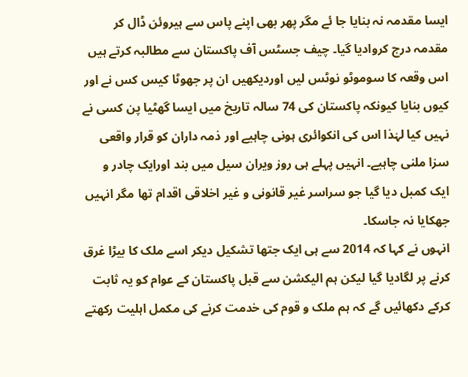ایسا مقدمہ نہ بنایا جا ئے مگر پھر بھی اپنے پاس سے ہیروئن ڈال کر مقدمہ درج کروادیا گیا۔ چیف جسٹس آف پاکستان سے مطالبہ کرتے ہیں اس وقعہ کا سوموٹو نوٹس لیں اوردیکھیں ان پر جھوٹا کیس کس نے اور کیوں بنایا کیونکہ پاکستان کی 74 سالہ تاریخ میں ایسا گھٹیا پن کسی نے نہیں کیا لہٰذا اس کی انکوائری ہونی چاہیے اور ذمہ داران کو قرار واقعی سزا ملنی چاہیے۔ انہیں پہلے ہی روز ویران سیل میں بند اورایک چادر و ایک کمبل دیا گیا جو سراسر غیر قانونی و غیر اخلاقی اقدام تھا مگر انہیں جھکایا نہ جاسکا۔
انہوں نے کہا کہ 2014 سے ہی ایک جتھا تشکیل دیکر اسے ملک کا بیڑا غرق کرنے پر لگادیا گیا لیکن ہم الیکشن سے قبل پاکستان کے عوام کو یہ ثابت کرکے دکھائیں گے کہ ہم ملک و قوم کی خدمت کرنے کی مکمل اہلیت رکھتے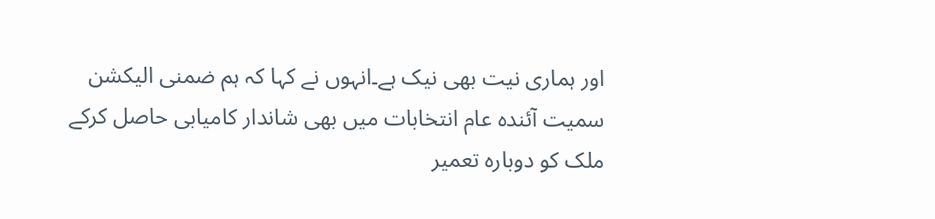اور ہماری نیت بھی نیک ہے۔انہوں نے کہا کہ ہم ضمنی الیکشن سمیت آئندہ عام انتخابات میں بھی شاندار کامیابی حاصل کرکے ملک کو دوبارہ تعمیر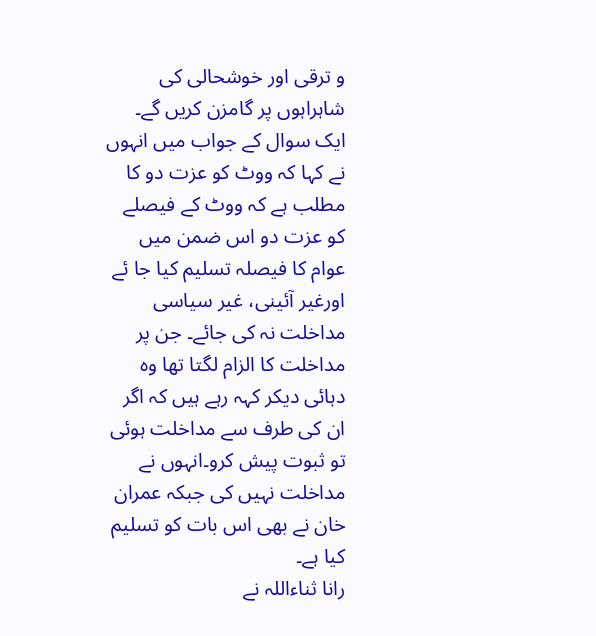و ترقی اور خوشحالی کی شاہراہوں پر گامزن کریں گے۔
ایک سوال کے جواب میں انہوں نے کہا کہ ووٹ کو عزت دو کا مطلب ہے کہ ووٹ کے فیصلے کو عزت دو اس ضمن میں عوام کا فیصلہ تسلیم کیا جا ئے اورغیر آئینی، غیر سیاسی مداخلت نہ کی جائے۔ جن پر مداخلت کا الزام لگتا تھا وہ دہائی دیکر کہہ رہے ہیں کہ اگر ان کی طرف سے مداخلت ہوئی تو ثبوت پیش کرو۔انہوں نے مداخلت نہیں کی جبکہ عمران خان نے بھی اس بات کو تسلیم کیا ہے۔
رانا ثناءاللہ نے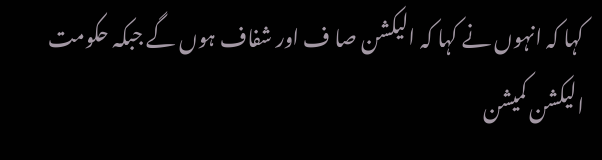کہا کہ انہوں نے کہا کہ الیکشن صا ف اور شفاف ہوں گے جبکہ حکومت الیکشن کمیشن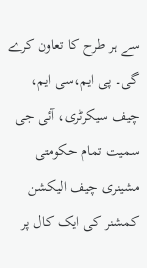سے ہر طرح کا تعاون کرے گی۔ پی ایم،سی ایم، چیف سیکرٹری، آئی جی سمیت تمام حکومتی مشینری چیف الیکشن کمشنر کی ایک کال پر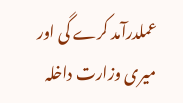عملدرآمد کرے گی اور میری وزارت داخلہ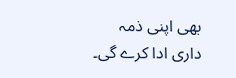بھی اپنی ذمہ داری ادا کرے گی۔